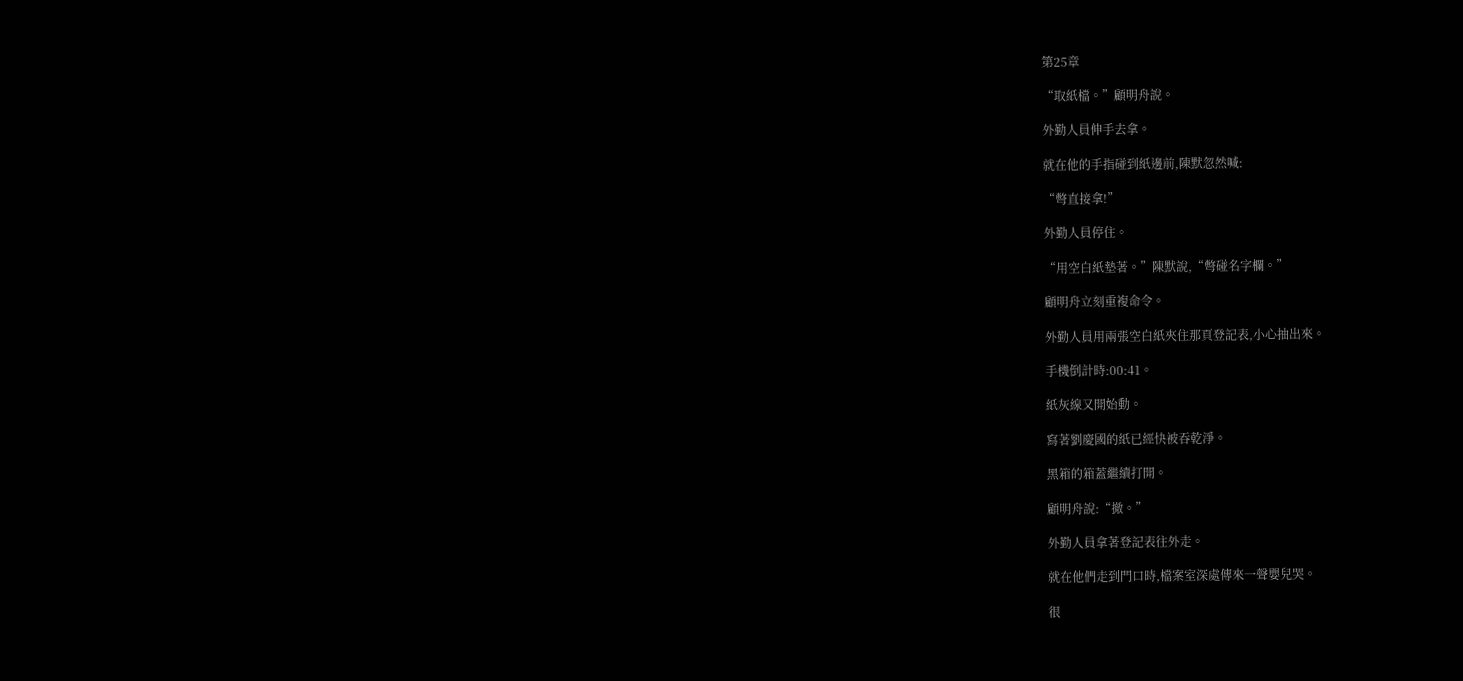第25章

“取紙檔。”顧明舟說。

外勤人員伸手去拿。

就在他的手指碰到紙邊前,陳默忽然喊:

“彆直接拿!”

外勤人員停住。

“用空白紙墊著。”陳默說,“彆碰名字欄。”

顧明舟立刻重複命令。

外勤人員用兩張空白紙夾住那頁登記表,小心抽出來。

手機倒計時:00:41。

紙灰線又開始動。

寫著劉慶國的紙已經快被吞乾淨。

黑箱的箱蓋繼續打開。

顧明舟說:“撤。”

外勤人員拿著登記表往外走。

就在他們走到門口時,檔案室深處傳來一聲嬰兒哭。

很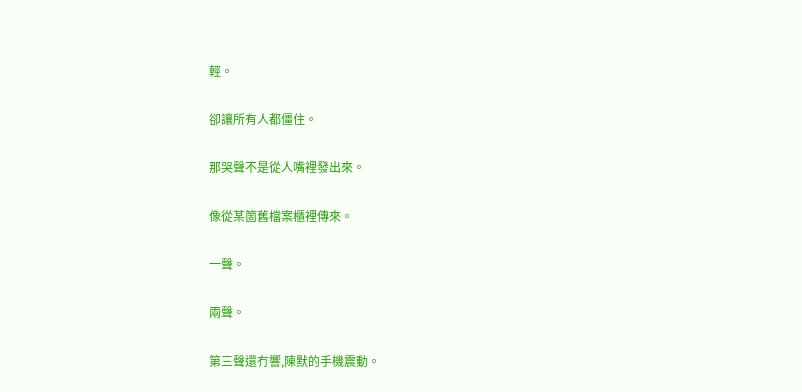輕。

卻讓所有人都僵住。

那哭聲不是從人嘴裡發出來。

像從某箇舊檔案櫃裡傳來。

一聲。

兩聲。

第三聲還冇響,陳默的手機震動。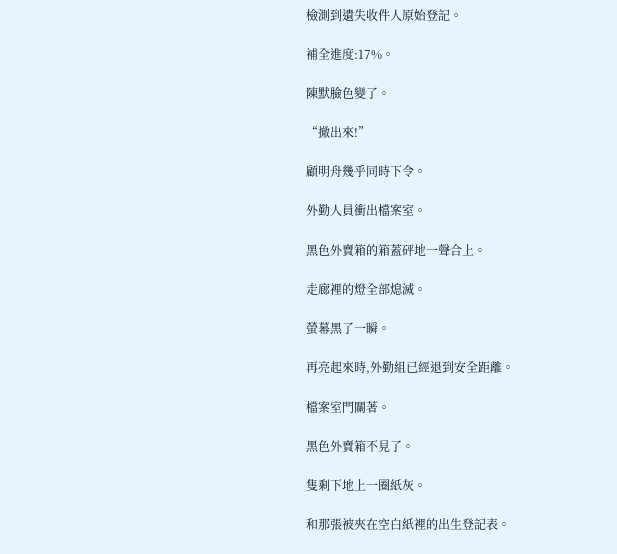檢測到遺失收件人原始登記。

補全進度:17%。

陳默臉色變了。

“撤出來!”

顧明舟幾乎同時下令。

外勤人員衝出檔案室。

黑色外賣箱的箱蓋砰地一聲合上。

走廊裡的燈全部熄滅。

螢幕黑了一瞬。

再亮起來時,外勤組已經退到安全距離。

檔案室門關著。

黑色外賣箱不見了。

隻剩下地上一圈紙灰。

和那張被夾在空白紙裡的出生登記表。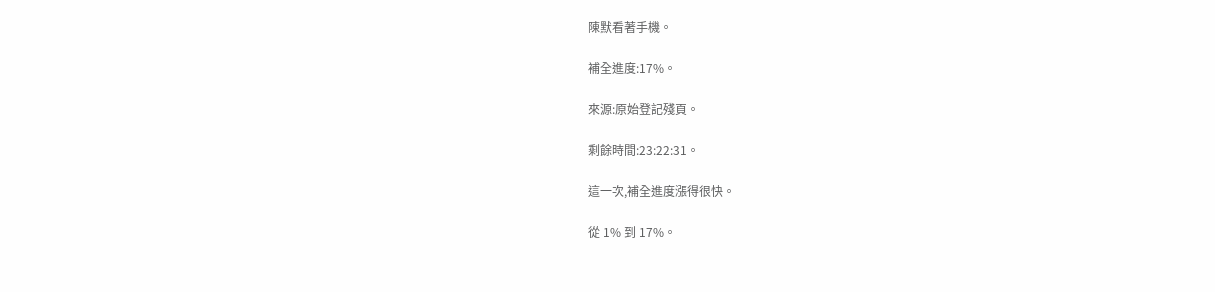陳默看著手機。

補全進度:17%。

來源:原始登記殘頁。

剩餘時間:23:22:31。

這一次,補全進度漲得很快。

從 1% 到 17%。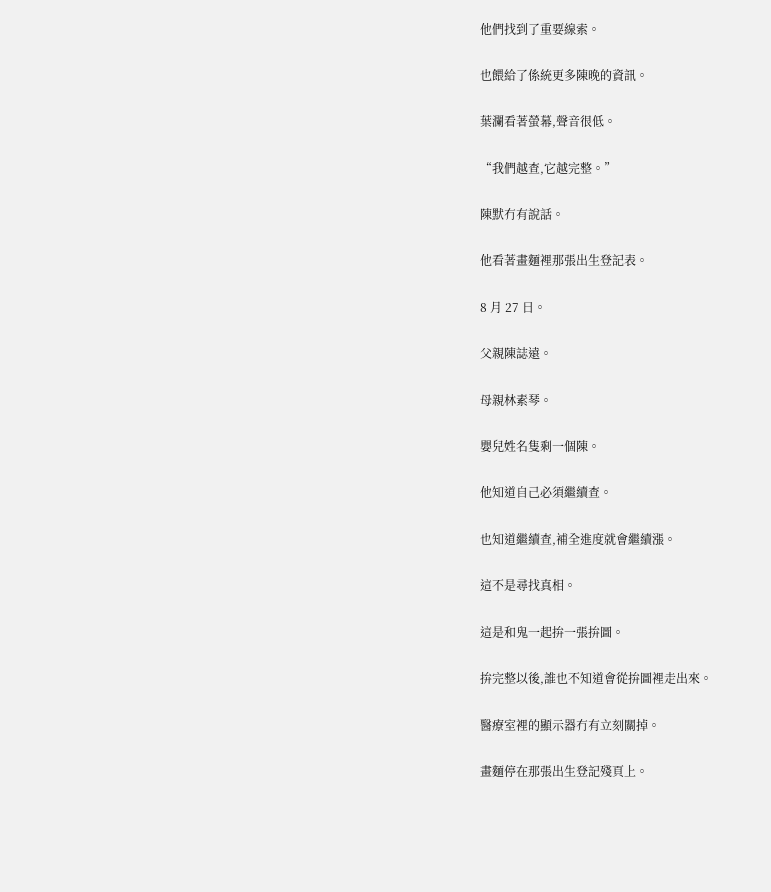他們找到了重要線索。

也餵給了係統更多陳晚的資訊。

葉瀾看著螢幕,聲音很低。

“我們越查,它越完整。”

陳默冇有說話。

他看著畫麵裡那張出生登記表。

8 月 27 日。

父親陳誌遠。

母親林素琴。

嬰兒姓名隻剩一個陳。

他知道自己必須繼續查。

也知道繼續查,補全進度就會繼續漲。

這不是尋找真相。

這是和鬼一起拚一張拚圖。

拚完整以後,誰也不知道會從拚圖裡走出來。

醫療室裡的顯示器冇有立刻關掉。

畫麵停在那張出生登記殘頁上。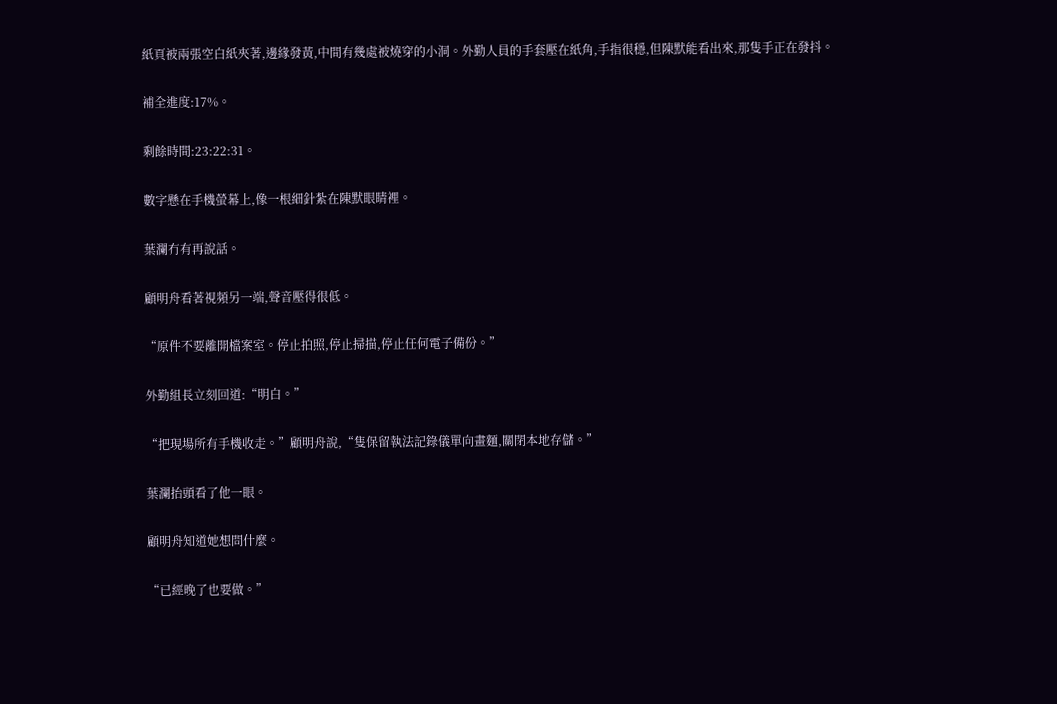紙頁被兩張空白紙夾著,邊緣發黃,中間有幾處被燒穿的小洞。外勤人員的手套壓在紙角,手指很穩,但陳默能看出來,那隻手正在發抖。

補全進度:17%。

剩餘時間:23:22:31。

數字懸在手機螢幕上,像一根細針紮在陳默眼睛裡。

葉瀾冇有再說話。

顧明舟看著視頻另一端,聲音壓得很低。

“原件不要離開檔案室。停止拍照,停止掃描,停止任何電子備份。”

外勤組長立刻回道:“明白。”

“把現場所有手機收走。”顧明舟說,“隻保留執法記錄儀單向畫麵,關閉本地存儲。”

葉瀾抬頭看了他一眼。

顧明舟知道她想問什麼。

“已經晚了也要做。”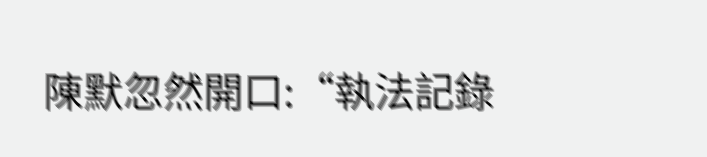陳默忽然開口:“執法記錄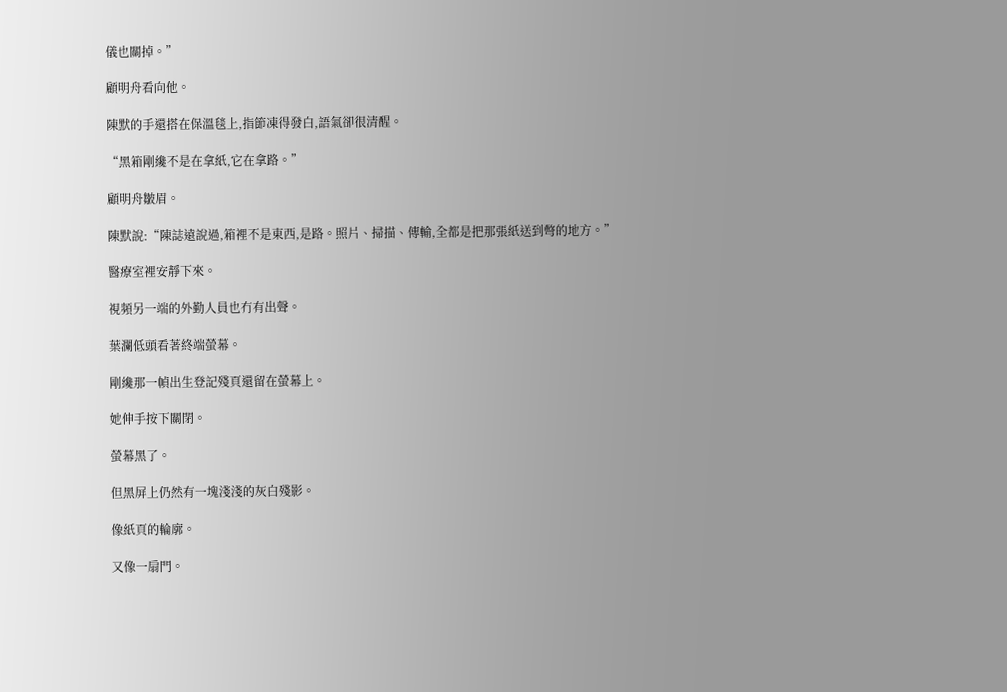儀也關掉。”

顧明舟看向他。

陳默的手還搭在保溫毯上,指節凍得發白,語氣卻很清醒。

“黑箱剛纔不是在拿紙,它在拿路。”

顧明舟皺眉。

陳默說:“陳誌遠說過,箱裡不是東西,是路。照片、掃描、傳輸,全都是把那張紙送到彆的地方。”

醫療室裡安靜下來。

視頻另一端的外勤人員也冇有出聲。

葉瀾低頭看著終端螢幕。

剛纔那一幀出生登記殘頁還留在螢幕上。

她伸手按下關閉。

螢幕黑了。

但黑屏上仍然有一塊淺淺的灰白殘影。

像紙頁的輪廓。

又像一扇門。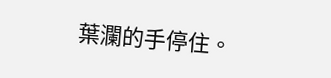葉瀾的手停住。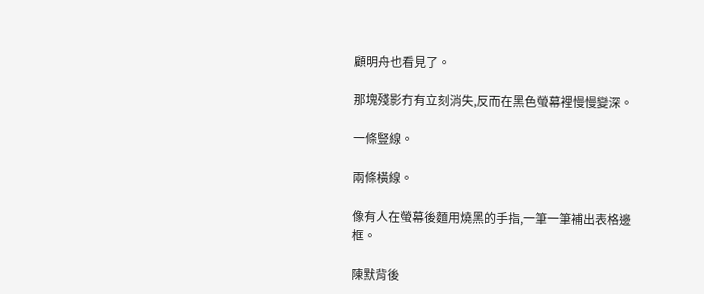顧明舟也看見了。

那塊殘影冇有立刻消失,反而在黑色螢幕裡慢慢變深。

一條豎線。

兩條橫線。

像有人在螢幕後麵用燒黑的手指,一筆一筆補出表格邊框。

陳默背後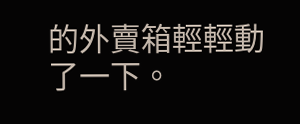的外賣箱輕輕動了一下。